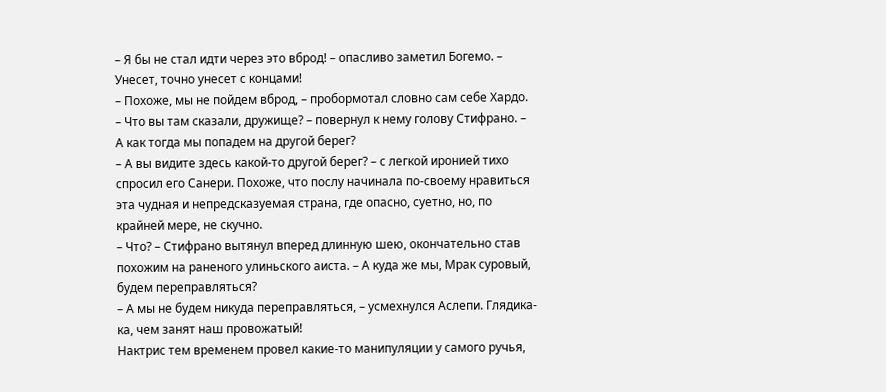– Я бы не стал идти через это вброд! – опасливо заметил Богемо. – Унесет, точно унесет с концами!
– Похоже, мы не пойдем вброд, – пробормотал словно сам себе Хардо.
– Что вы там сказали, дружище? – повернул к нему голову Стифрано. – А как тогда мы попадем на другой берег?
– А вы видите здесь какой-то другой берег? – с легкой иронией тихо спросил его Санери. Похоже, что послу начинала по-своему нравиться эта чудная и непредсказуемая страна, где опасно, суетно, но, по крайней мере, не скучно.
– Что? – Стифрано вытянул вперед длинную шею, окончательно став похожим на раненого улиньского аиста. – А куда же мы, Мрак суровый, будем переправляться?
– А мы не будем никуда переправляться, – усмехнулся Аслепи. Глядика-ка, чем занят наш провожатый!
Нактрис тем временем провел какие-то манипуляции у самого ручья,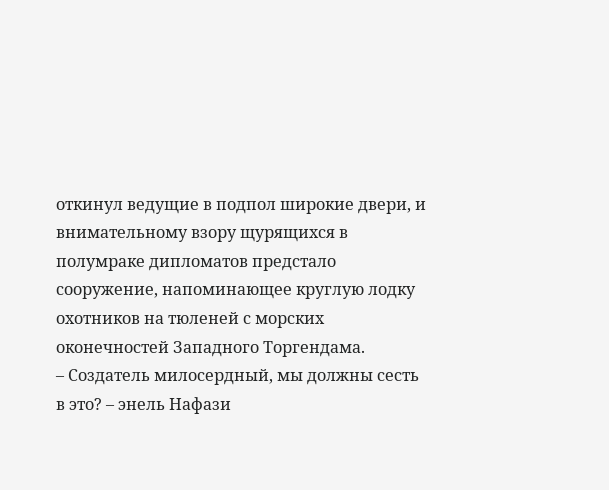откинул ведущие в подпол широкие двери, и внимательному взору щурящихся в полумраке дипломатов предстало сооружение, напоминающее круглую лодку охотников на тюленей с морских оконечностей Западного Торгендама.
– Создатель милосердный, мы должны сесть в это? – энель Нафази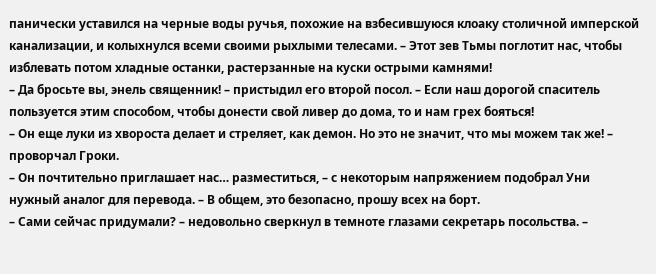панически уставился на черные воды ручья, похожие на взбесившуюся клоаку столичной имперской канализации, и колыхнулся всеми своими рыхлыми телесами. – Этот зев Тьмы поглотит нас, чтобы изблевать потом хладные останки, растерзанные на куски острыми камнями!
– Да бросьте вы, энель священник! – пристыдил его второй посол. – Если наш дорогой спаситель пользуется этим способом, чтобы донести свой ливер до дома, то и нам грех бояться!
– Он еще луки из хвороста делает и стреляет, как демон. Но это не значит, что мы можем так же! – проворчал Гроки.
– Он почтительно приглашает нас… разместиться, – с некоторым напряжением подобрал Уни нужный аналог для перевода. – В общем, это безопасно, прошу всех на борт.
– Сами сейчас придумали? – недовольно сверкнул в темноте глазами секретарь посольства. –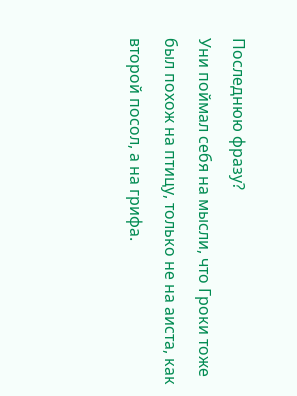Последнюю фразу?
Уни поймал себя на мысли, что Гроки тоже был похож на птицу, только не на аиста, как второй посол, а на грифа.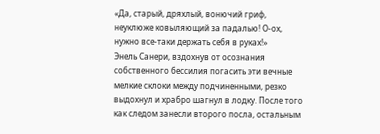«Да, старый, дряхлый, вонючий гриф, неуклюже ковыляющий за падалью! О-ох, нужно все-таки держать себя в руках!»
Энель Санери, вздохнув от осознания собственного бессилия погасить эти вечные мелкие склоки между подчиненными, резко выдохнул и храбро шагнул в лодку. После того как следом занесли второго посла, остальным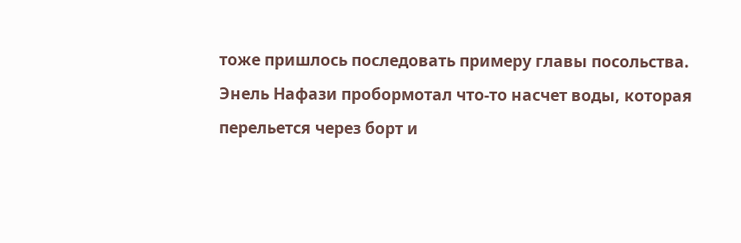тоже пришлось последовать примеру главы посольства.
Энель Нафази пробормотал что-то насчет воды, которая перельется через борт и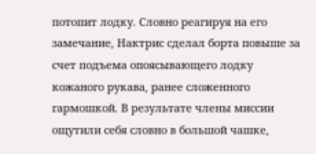потопит лодку. Словно реагируя на его замечание, Нактрис сделал борта повыше за счет подъема опоясывающего лодку кожаного рукава, ранее сложенного гармошкой. В результате члены миссии ощутили себя словно в большой чашке,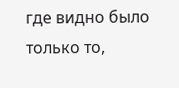где видно было только то,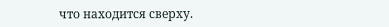что находится сверху.